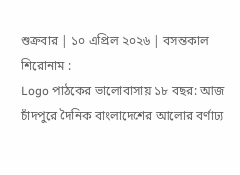শুক্রবার | ১০ এপ্রিল ২০২৬ | বসন্তকাল
শিরোনাম :
Logo পাঠকের ভালোবাসায় ১৮ বছর: আজ চাঁদপুরে দৈনিক বাংলাদেশের আলোর বর্ণাঢ্য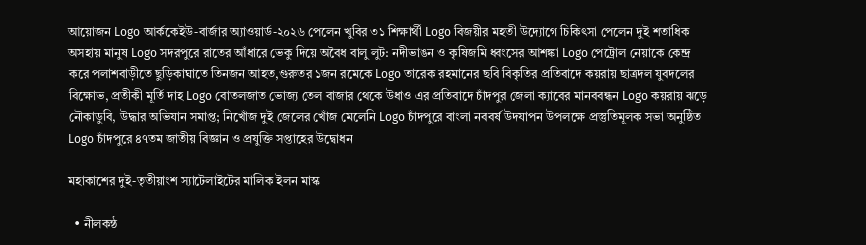আয়োজন Logo আর্ককেইউ-বার্জার অ্যাওয়ার্ড-২০২৬ পেলেন খুবির ৩১ শিক্ষার্থী Logo বিজয়ীর মহতী উদ্যোগে চিকিৎসা পেলেন দুই শতাধিক অসহায় মানুষ Logo সদরপুরে রাতের আঁধারে ভেকু দিয়ে অবৈধ বালু লুট: নদীভাঙন ও কৃষিজমি ধ্বংসের আশঙ্কা Logo পেট্রোল নেয়াকে কেন্দ্র করে পলাশবাড়ীতে ছুড়িকাঘাতে তিনজন আহত,গুরুতর ১জন রমেকে Logo তারেক রহমানের ছবি বিকৃতির প্রতিবাদে কয়রায় ছাত্রদল যুবদলের  বিক্ষোভ, প্রতীকী মূর্তি দাহ Logo বোতলজাত ভোজ্য তেল বাজার থেকে উধাও এর প্রতিবাদে চাঁদপুর জেলা ক্যাবের মানববন্ধন Logo কয়রায় ঝড়ে নৌকাডুবি, উদ্ধার অভিযান সমাপ্ত; নিখোঁজ দুই জেলের খোঁজ মেলেনি Logo চাঁদপুরে বাংলা নববর্ষ উদযাপন উপলক্ষে প্রস্তুতিমূলক সভা অনুষ্ঠিত Logo চাঁদপুরে ৪৭তম জাতীয় বিজ্ঞান ও প্রযুক্তি সপ্তাহের উদ্বোধন

মহাকাশের দুই-তৃতীয়াংশ স্যাটেলাইটের মালিক ইলন মাস্ক

  • নীলকন্ঠ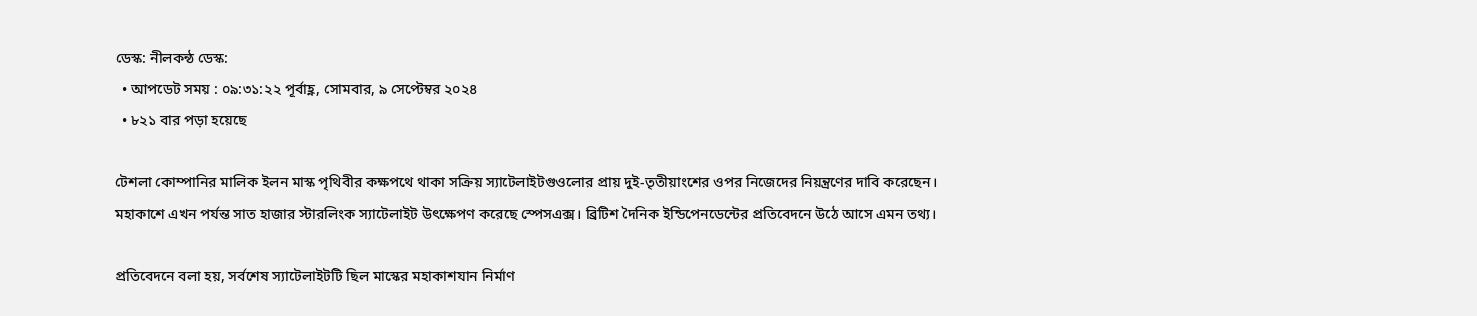ডেস্ক: নীলকন্ঠ ডেস্ক:
  • আপডেট সময় : ০৯:৩১:২২ পূর্বাহ্ণ, সোমবার, ৯ সেপ্টেম্বর ২০২৪
  • ৮২১ বার পড়া হয়েছে

টেশলা কোম্পানির মালিক ইলন মাস্ক পৃথিবীর কক্ষপথে থাকা সক্রিয় স্যাটেলাইটগুওলোর প্রায় দুই-তৃতীয়াংশের ওপর নিজেদের নিয়ন্ত্রণের দাবি করেছেন। মহাকাশে এখন পর্যন্ত সাত হাজার স্টারলিংক স্যাটেলাইট উৎক্ষেপণ করেছে স্পেসএক্স। ব্রিটিশ দৈনিক ইন্ডিপেনডেন্টের প্রতিবেদনে উঠে আসে এমন তথ্য।

প্রতিবেদনে বলা হয়, সর্বশেষ স্যাটেলাইটটি ছিল মাস্কের মহাকাশযান নির্মাণ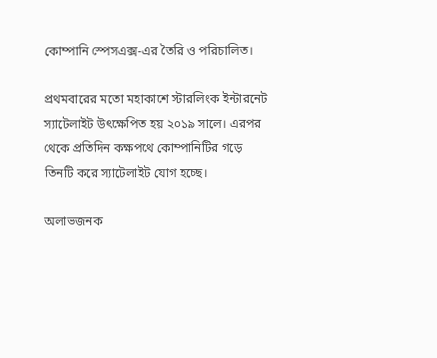কোম্পানি স্পেসএক্স-এর তৈরি ও পরিচালিত।

প্রথমবারের মতো মহাকাশে স্টারলিংক ইন্টারনেট স্যাটেলাইট উৎক্ষেপিত হয় ২০১৯ সালে। এরপর থেকে প্রতিদিন কক্ষপথে কোম্পানিটির গড়ে তিনটি করে স্যাটেলাইট যোগ হচ্ছে।

অলাভজনক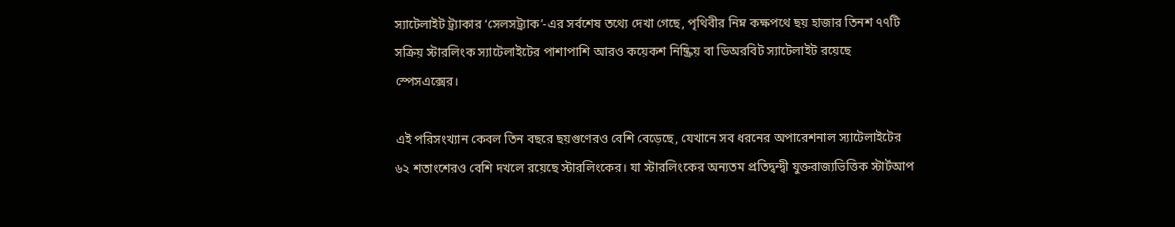স্যাটেলাইট ট্র্যাকার ‘সেলসট্র্যাক’-এর সর্বশেষ তথ্যে দেখা গেছে, পৃথিবীর নিম্ন কক্ষপথে ছয় হাজার তিনশ ৭৭টি সক্রিয় স্টারলিংক স্যাটেলাইটের পাশাপাশি আরও কয়েকশ নিষ্ক্রিয় বা ডিঅরবিট স্যাটেলাইট রয়েছে স্পেসএক্সের।

এই পরিসংখ্যান কেবল তিন বছরে ছয়গুণেরও বেশি বেড়েছে, যেখানে সব ধরনের অপারেশনাল স্যাটেলাইটের ৬২ শতাংশেরও বেশি দখলে রয়েছে স্টারলিংকের। যা স্টারলিংকের অন্যতম প্রতিদ্বন্দ্বী যুক্তরাজ্যভিত্তিক স্টার্টআপ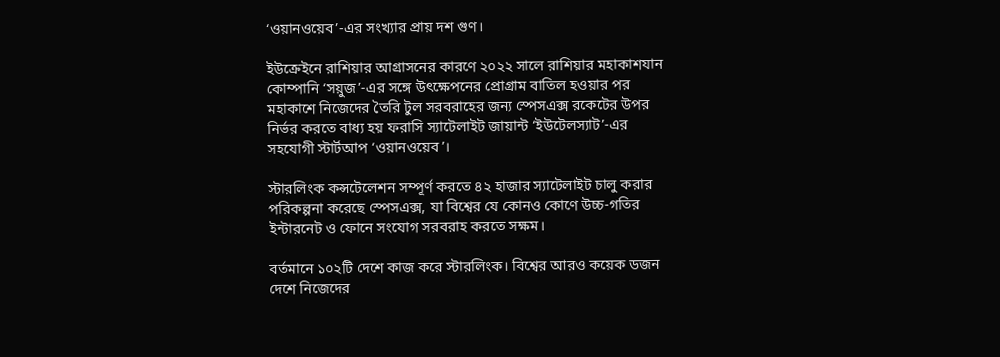‘ওয়ানওয়েব’-এর সংখ্যার প্রায় দশ গুণ।

ইউক্রেইনে রাশিয়ার আগ্রাসনের কারণে ২০২২ সালে রাশিয়ার মহাকাশযান কোম্পানি ‘সয়ুজ’-এর সঙ্গে উৎক্ষেপনের প্রোগ্রাম বাতিল হওয়ার পর মহাকাশে নিজেদের তৈরি টুল সরবরাহের জন্য স্পেসএক্স রকেটের উপর নির্ভর করতে বাধ্য হয় ফরাসি স্যাটেলাইট জায়ান্ট ‘ইউটেলস্যাট’-এর সহযোগী স্টার্টআপ ‘ওয়ানওয়েব’।

স্টারলিংক কন্সটেলেশন সম্পূর্ণ করতে ৪২ হাজার স্যাটেলাইট চালু করার পরিকল্পনা করেছে স্পেসএক্স, যা বিশ্বের যে কোনও কোণে উচ্চ-গতির ইন্টারনেট ও ফোনে সংযোগ সরবরাহ করতে সক্ষম।

বর্তমানে ১০২টি দেশে কাজ করে স্টারলিংক। বিশ্বের আরও কয়েক ডজন দেশে নিজেদের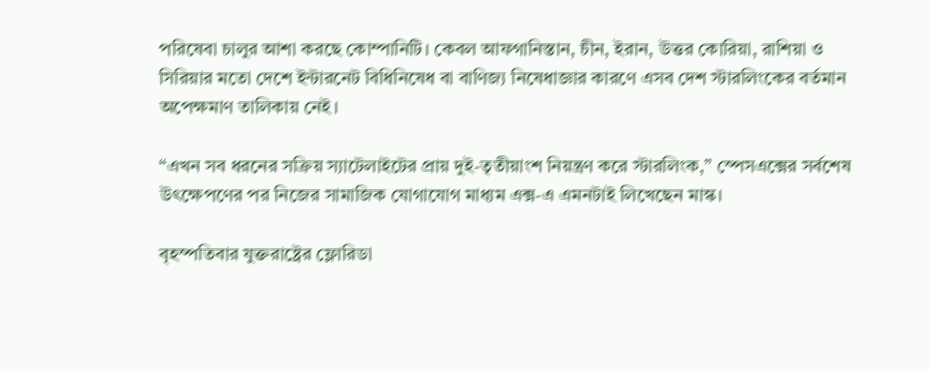পরিষেবা চালুর আশা করছে কোম্পানিটি। কেবল আফগানিস্তান, চীন, ইরান, উত্তর কোরিয়া, রাশিয়া ও সিরিয়ার মতো দেশে ইন্টারনেট বিধিনিষেধ বা বাণিজ্য নিষেধাজ্ঞার কারণে এসব দেশ স্টারলিংকের বর্তমান অপেক্ষমাণ তালিকায় নেই।

“এখন সব ধরনের সক্রিয় স্যাটেলাইটের প্রায় দুই-তৃতীয়াংশ নিয়ন্ত্রণ করে স্টারলিংক,” স্পেসএক্সের সর্বশেষ উৎক্ষেপণের পর নিজের সামাজিক যোগাযোগ মাধ্যম এক্স-এ এমনটাই লিখেছেন মাস্ক।

বৃহস্পতিবার যুক্তরাষ্ট্রের ফ্লোরিডা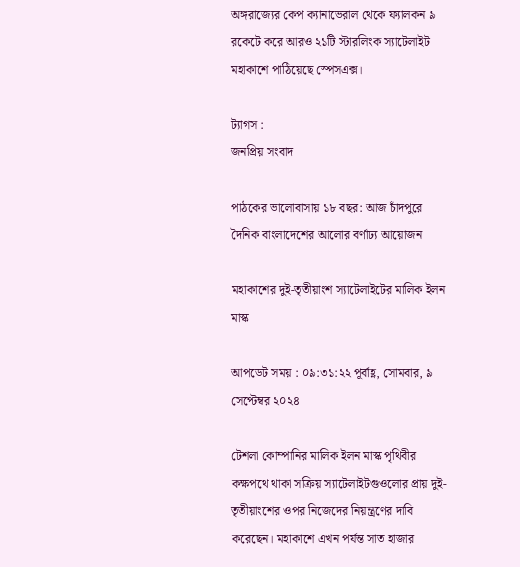অঙ্গরাজ্যের কেপ ক্যানাভেরাল থেকে ফ্যালকন ৯ রকেটে করে আরও ২১টি স্টারলিংক স্যাটেলাইট মহাকাশে পাঠিয়েছে স্পেসএক্স।

ট্যাগস :
জনপ্রিয় সংবাদ

পাঠকের ভালোবাসায় ১৮ বছর: আজ চাঁদপুরে দৈনিক বাংলাদেশের আলোর বর্ণাঢ্য আয়োজন

মহাকাশের দুই-তৃতীয়াংশ স্যাটেলাইটের মালিক ইলন মাস্ক

আপডেট সময় : ০৯:৩১:২২ পূর্বাহ্ণ, সোমবার, ৯ সেপ্টেম্বর ২০২৪

টেশলা কোম্পানির মালিক ইলন মাস্ক পৃথিবীর কক্ষপথে থাকা সক্রিয় স্যাটেলাইটগুওলোর প্রায় দুই-তৃতীয়াংশের ওপর নিজেদের নিয়ন্ত্রণের দাবি করেছেন। মহাকাশে এখন পর্যন্ত সাত হাজার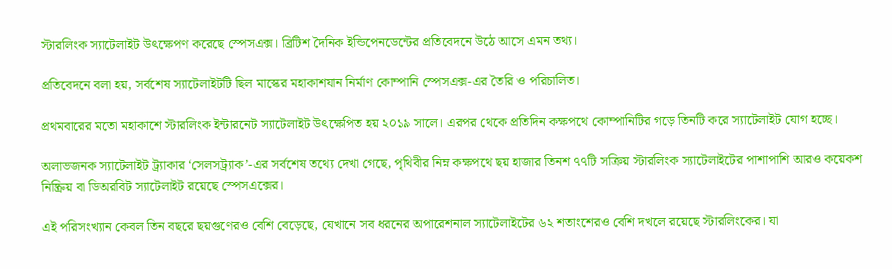স্টারলিংক স্যাটেলাইট উৎক্ষেপণ করেছে স্পেসএক্স। ব্রিটিশ দৈনিক ইন্ডিপেনডেন্টের প্রতিবেদনে উঠে আসে এমন তথ্য।

প্রতিবেদনে বলা হয়, সর্বশেষ স্যাটেলাইটটি ছিল মাস্কের মহাকাশযান নির্মাণ কোম্পানি স্পেসএক্স-এর তৈরি ও পরিচালিত।

প্রথমবারের মতো মহাকাশে স্টারলিংক ইন্টারনেট স্যাটেলাইট উৎক্ষেপিত হয় ২০১৯ সালে। এরপর থেকে প্রতিদিন কক্ষপথে কোম্পানিটির গড়ে তিনটি করে স্যাটেলাইট যোগ হচ্ছে।

অলাভজনক স্যাটেলাইট ট্র্যাকার ‘সেলসট্র্যাক’-এর সর্বশেষ তথ্যে দেখা গেছে, পৃথিবীর নিম্ন কক্ষপথে ছয় হাজার তিনশ ৭৭টি সক্রিয় স্টারলিংক স্যাটেলাইটের পাশাপাশি আরও কয়েকশ নিষ্ক্রিয় বা ডিঅরবিট স্যাটেলাইট রয়েছে স্পেসএক্সের।

এই পরিসংখ্যান কেবল তিন বছরে ছয়গুণেরও বেশি বেড়েছে, যেখানে সব ধরনের অপারেশনাল স্যাটেলাইটের ৬২ শতাংশেরও বেশি দখলে রয়েছে স্টারলিংকের। যা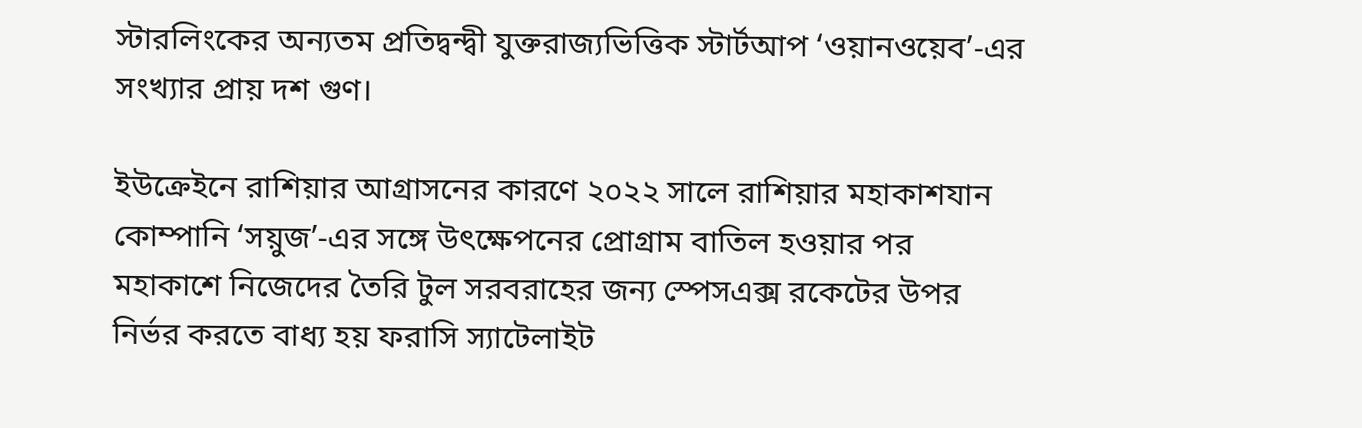স্টারলিংকের অন্যতম প্রতিদ্বন্দ্বী যুক্তরাজ্যভিত্তিক স্টার্টআপ ‘ওয়ানওয়েব’-এর সংখ্যার প্রায় দশ গুণ।

ইউক্রেইনে রাশিয়ার আগ্রাসনের কারণে ২০২২ সালে রাশিয়ার মহাকাশযান কোম্পানি ‘সয়ুজ’-এর সঙ্গে উৎক্ষেপনের প্রোগ্রাম বাতিল হওয়ার পর মহাকাশে নিজেদের তৈরি টুল সরবরাহের জন্য স্পেসএক্স রকেটের উপর নির্ভর করতে বাধ্য হয় ফরাসি স্যাটেলাইট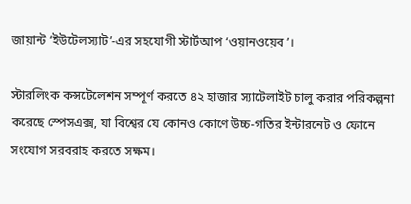জায়ান্ট ‘ইউটেলস্যাট’-এর সহযোগী স্টার্টআপ ‘ওয়ানওয়েব’।

স্টারলিংক কন্সটেলেশন সম্পূর্ণ করতে ৪২ হাজার স্যাটেলাইট চালু করার পরিকল্পনা করেছে স্পেসএক্স, যা বিশ্বের যে কোনও কোণে উচ্চ-গতির ইন্টারনেট ও ফোনে সংযোগ সরবরাহ করতে সক্ষম।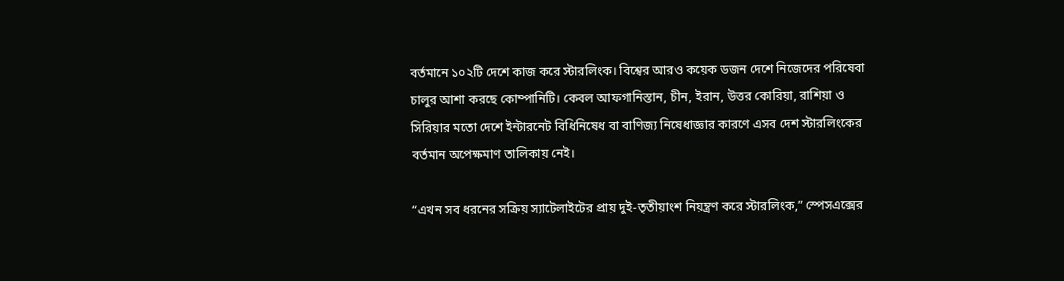বর্তমানে ১০২টি দেশে কাজ করে স্টারলিংক। বিশ্বের আরও কয়েক ডজন দেশে নিজেদের পরিষেবা চালুর আশা করছে কোম্পানিটি। কেবল আফগানিস্তান, চীন, ইরান, উত্তর কোরিয়া, রাশিয়া ও সিরিয়ার মতো দেশে ইন্টারনেট বিধিনিষেধ বা বাণিজ্য নিষেধাজ্ঞার কারণে এসব দেশ স্টারলিংকের বর্তমান অপেক্ষমাণ তালিকায় নেই।

“এখন সব ধরনের সক্রিয় স্যাটেলাইটের প্রায় দুই-তৃতীয়াংশ নিয়ন্ত্রণ করে স্টারলিংক,” স্পেসএক্সের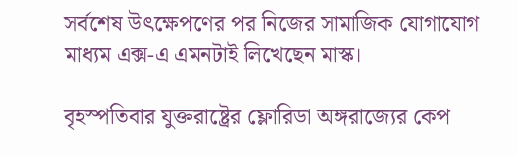সর্বশেষ উৎক্ষেপণের পর নিজের সামাজিক যোগাযোগ মাধ্যম এক্স-এ এমনটাই লিখেছেন মাস্ক।

বৃহস্পতিবার যুক্তরাষ্ট্রের ফ্লোরিডা অঙ্গরাজ্যের কেপ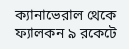ক্যানাভেরাল থেকে ফ্যালকন ৯ রকেটে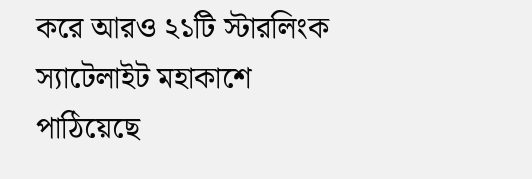করে আরও ২১টি স্টারলিংক স্যাটেলাইট মহাকাশে পাঠিয়েছে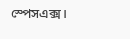স্পেসএক্স।